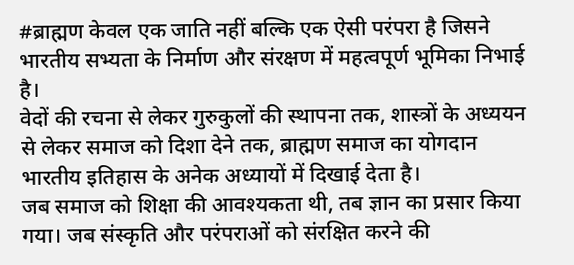#ब्राह्मण केवल एक जाति नहीं बल्कि एक ऐसी परंपरा है जिसने भारतीय सभ्यता के निर्माण और संरक्षण में महत्वपूर्ण भूमिका निभाई है।
वेदों की रचना से लेकर गुरुकुलों की स्थापना तक, शास्त्रों के अध्ययन से लेकर समाज को दिशा देने तक, ब्राह्मण समाज का योगदान भारतीय इतिहास के अनेक अध्यायों में दिखाई देता है।
जब समाज को शिक्षा की आवश्यकता थी, तब ज्ञान का प्रसार किया गया। जब संस्कृति और परंपराओं को संरक्षित करने की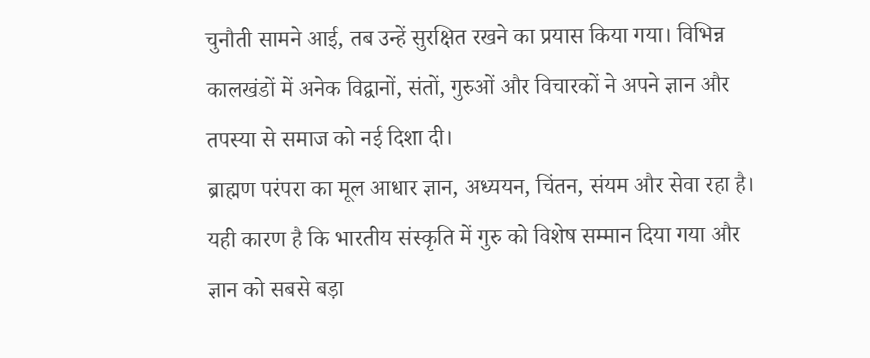चुनौती सामने आई, तब उन्हें सुरक्षित रखने का प्रयास किया गया। विभिन्न कालखंडों में अनेक विद्वानों, संतों, गुरुओं और विचारकों ने अपने ज्ञान और तपस्या से समाज को नई दिशा दी।
ब्राह्मण परंपरा का मूल आधार ज्ञान, अध्ययन, चिंतन, संयम और सेवा रहा है। यही कारण है कि भारतीय संस्कृति में गुरु को विशेष सम्मान दिया गया और ज्ञान को सबसे बड़ा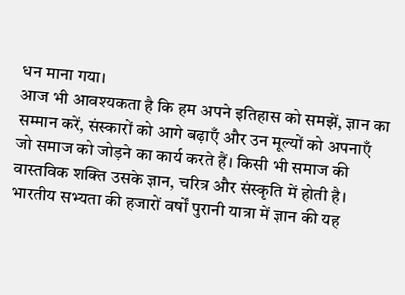धन माना गया।
आज भी आवश्यकता है कि हम अपने इतिहास को समझें, ज्ञान का सम्मान करें, संस्कारों को आगे बढ़ाएँ और उन मूल्यों को अपनाएँ जो समाज को जोड़ने का कार्य करते हैं। किसी भी समाज की वास्तविक शक्ति उसके ज्ञान, चरित्र और संस्कृति में होती है।
भारतीय सभ्यता की हजारों वर्षों पुरानी यात्रा में ज्ञान की यह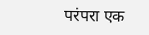परंपरा एक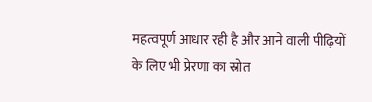महत्वपूर्ण आधार रही है और आने वाली पीढ़ियों के लिए भी प्रेरणा का स्रोत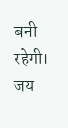बनी रहेगी।
जय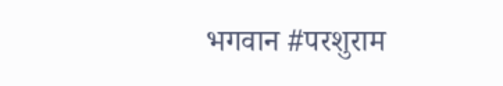भगवान #परशुराम